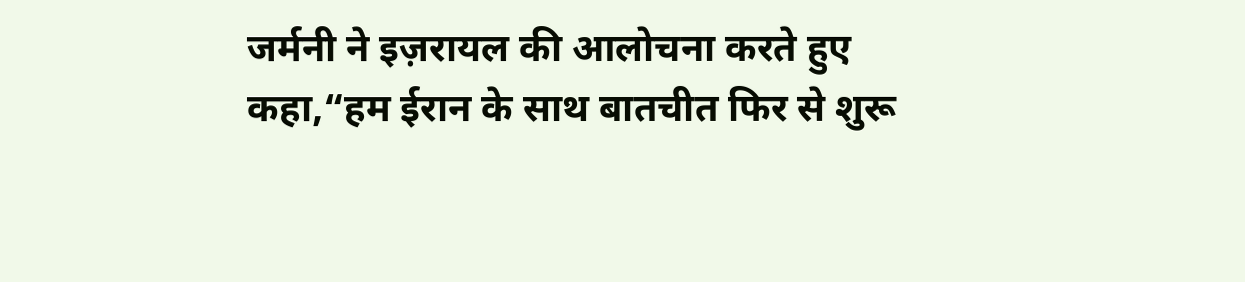जर्मनी ने इज़रायल की आलोचना करते हुए कहा,“हम ईरान के साथ बातचीत फिर से शुरू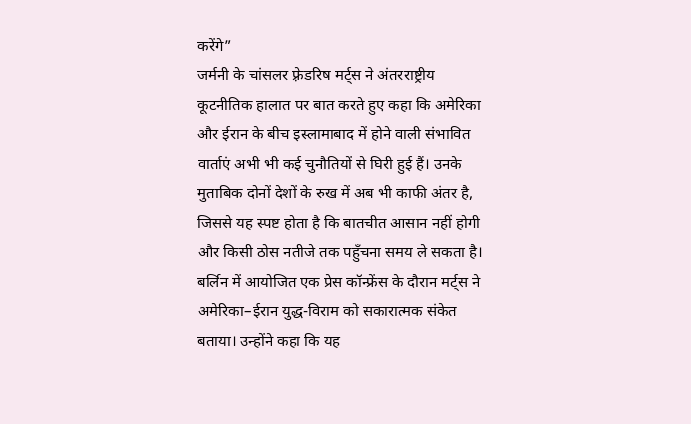करेंगे”
जर्मनी के चांसलर फ़्रेडरिष मर्ट्स ने अंतरराष्ट्रीय कूटनीतिक हालात पर बात करते हुए कहा कि अमेरिका और ईरान के बीच इस्लामाबाद में होने वाली संभावित वार्ताएं अभी भी कई चुनौतियों से घिरी हुई हैं। उनके मुताबिक दोनों देशों के रुख में अब भी काफी अंतर है, जिससे यह स्पष्ट होता है कि बातचीत आसान नहीं होगी और किसी ठोस नतीजे तक पहुँचना समय ले सकता है।
बर्लिन में आयोजित एक प्रेस कॉन्फ्रेंस के दौरान मर्ट्स ने अमेरिका–ईरान युद्ध-विराम को सकारात्मक संकेत बताया। उन्होंने कहा कि यह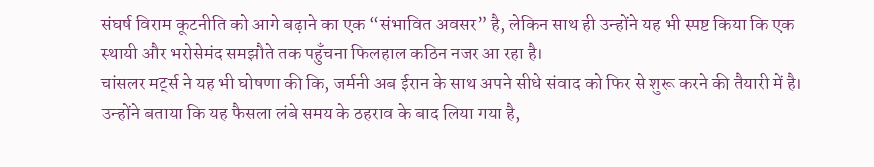संघर्ष विराम कूटनीति को आगे बढ़ाने का एक “संभावित अवसर” है, लेकिन साथ ही उन्होंने यह भी स्पष्ट किया कि एक स्थायी और भरोसेमंद समझौते तक पहुँचना फिलहाल कठिन नजर आ रहा है।
चांसलर मर्ट्स ने यह भी घोषणा की कि, जर्मनी अब ईरान के साथ अपने सीधे संवाद को फिर से शुरू करने की तैयारी में है। उन्होंने बताया कि यह फैसला लंबे समय के ठहराव के बाद लिया गया है,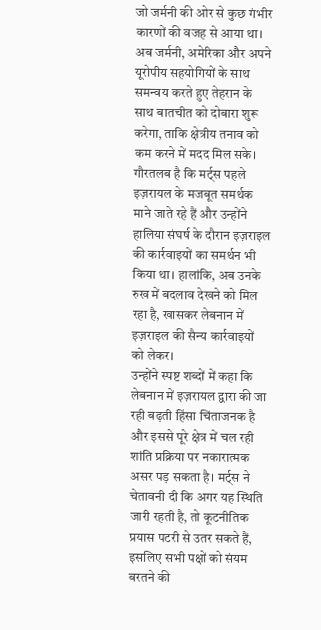जो जर्मनी की ओर से कुछ गंभीर कारणों की वजह से आया था। अब जर्मनी, अमेरिका और अपने यूरोपीय सहयोगियों के साथ समन्वय करते हुए तेहरान के साथ बातचीत को दोबारा शुरू करेगा, ताकि क्षेत्रीय तनाव को कम करने में मदद मिल सके।
गौरतलब है कि मर्ट्स पहले इज़रायल के मजबूत समर्थक माने जाते रहे हैं और उन्होंने हालिया संघर्ष के दौरान इज़राइल की कार्रवाइयों का समर्थन भी किया था। हालांकि, अब उनके रुख में बदलाव देखने को मिल रहा है, खासकर लेबनान में इज़राइल की सैन्य कार्रवाइयों को लेकर।
उन्होंने स्पष्ट शब्दों में कहा कि लेबनान में इज़रायल द्वारा की जा रही बढ़ती हिंसा चिंताजनक है और इससे पूरे क्षेत्र में चल रही शांति प्रक्रिया पर नकारात्मक असर पड़ सकता है। मर्ट्स ने चेतावनी दी कि अगर यह स्थिति जारी रहती है, तो कूटनीतिक प्रयास पटरी से उतर सकते हैं, इसलिए सभी पक्षों को संयम बरतने की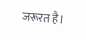जरूरत है।